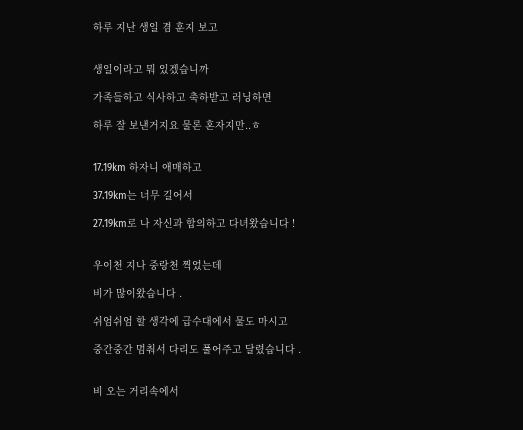하루 지난 생일 겸 훈지 보고


생일이라고 뭐 있겠습니까

가족들하고 식사하고 축하받고 러닝하면

하루 잘 보낸거지요 물론 혼자지만..ㅎ


17.19km 하자니 애매하고

37.19km는 너무 길어서

27.19km로 나 자신과 합의하고 다녀왔습니다 !


우이천 지나 중랑천 찍었는데

비가 많이왔습니다 .

쉬엄쉬엄 할 생각에 급수대에서 물도 마시고

중간중간 멈춰서 다리도 풀어주고 달렸습니다 .


비 오는 거리속에서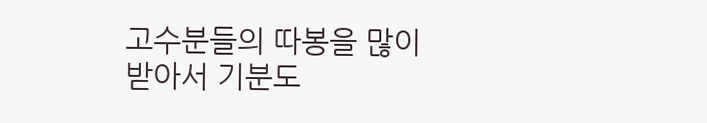고수분들의 따봉을 많이 받아서 기분도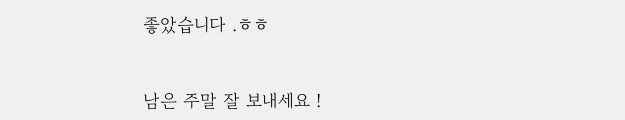좋았습니다 .ㅎㅎ


남은 주말 잘 보내세요 !